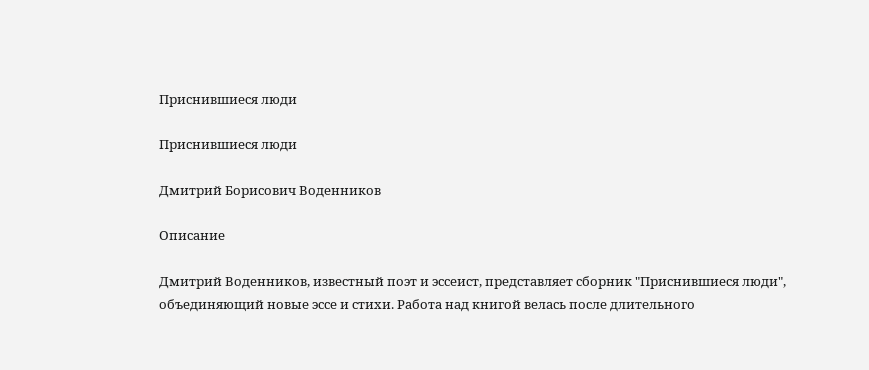Приснившиеся люди

Приснившиеся люди

Дмитрий Борисович Воденников

Описание

Дмитрий Воденников, известный поэт и эссеист, представляет сборник "Приснившиеся люди", объединяющий новые эссе и стихи. Работа над книгой велась после длительного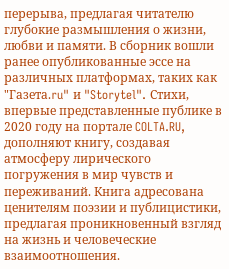перерыва, предлагая читателю глубокие размышления о жизни, любви и памяти. В сборник вошли ранее опубликованные эссе на различных платформах, таких как "Газета.ru" и "Storytel". Стихи, впервые представленные публике в 2020 году на портале COLTA.RU, дополняют книгу, создавая атмосферу лирического погружения в мир чувств и переживаний. Книга адресована ценителям поэзии и публицистики, предлагая проникновенный взгляд на жизнь и человеческие взаимоотношения.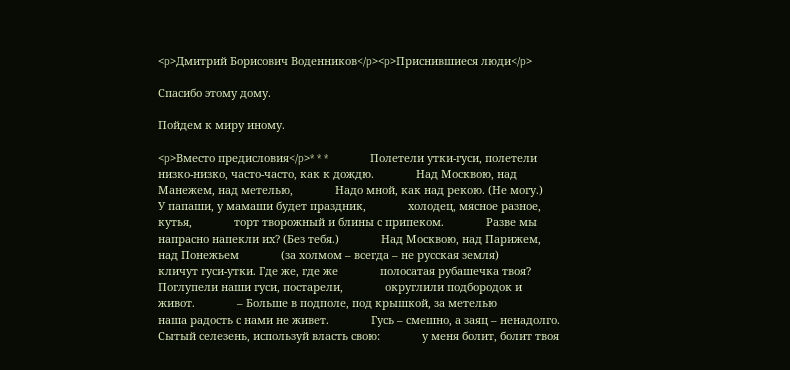<p>Дмитрий Борисович Воденников</p><p>Приснившиеся люди</p>

Спасибо этому дому.

Пойдем к миру иному.

<p>Вместо предисловия</p>* * *              Полетели утки-гуси, полетели              низко-низко, часто-часто, как к дождю.              Над Москвою, над Манежем, над метелью,              Надо мной, как над рекою. (Не могу.)              У папаши, у мамаши будет праздник,              холодец, мясное разное, кутья,              торт творожный и блины с припеком.              Разве мы напрасно напекли их? (Без тебя.)              Над Москвою, над Парижем, над Понежьем              (за холмом – всегда – не русская земля)              кличут гуси-утки. Где же, где же              полосатая рубашечка твоя?              Поглупели наши гуси, постарели,              округлили подбородок и живот.              – Больше в подполе, под крышкой, за метелью              наша радость с нами не живет.              Гусь – смешно, а заяц – ненадолго.              Сытый селезень, используй власть свою:              у меня болит, болит твоя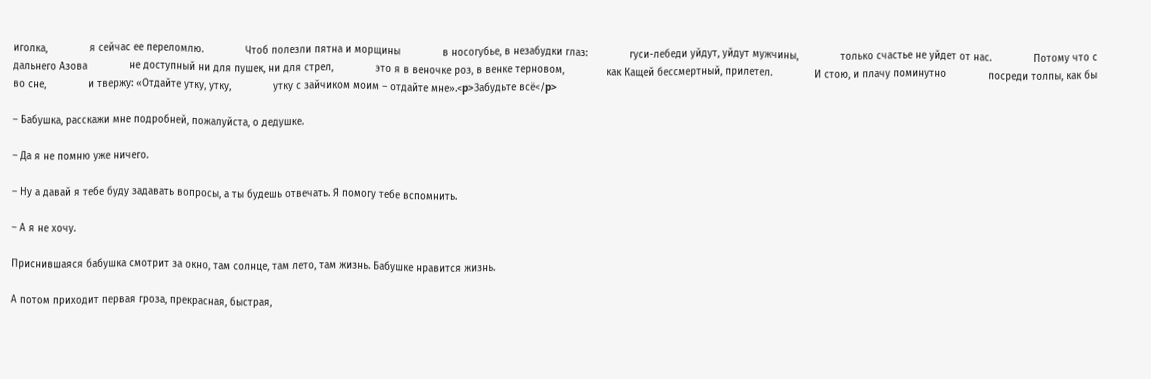иголка,              я сейчас ее переломлю.              Чтоб полезли пятна и морщины              в носогубье, в незабудки глаз:              гуси-лебеди уйдут, уйдут мужчины,              только счастье не уйдет от нас.              Потому что с дальнего Азова              не доступный ни для пушек, ни для стрел,              это я в веночке роз, в венке терновом,              как Кащей бессмертный, прилетел.              И стою, и плачу поминутно              посреди толпы, как бы во сне,              и твержу: «Отдайте утку, утку,              утку с зайчиком моим – отдайте мне».<p>Забудьте всё</p>

– Бабушка, расскажи мне подробней, пожалуйста, о дедушке.

– Да я не помню уже ничего.

– Ну а давай я тебе буду задавать вопросы, а ты будешь отвечать. Я помогу тебе вспомнить.

– А я не хочу.

Приснившаяся бабушка смотрит за окно, там солнце, там лето, там жизнь. Бабушке нравится жизнь.

А потом приходит первая гроза, прекрасная, быстрая,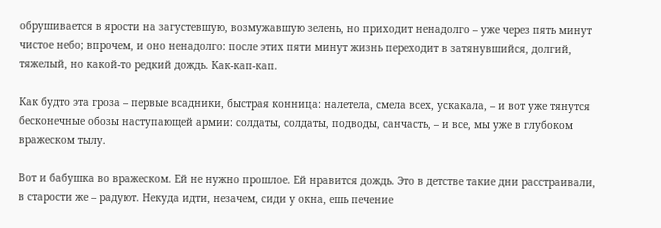обрушивается в ярости на загустевшую, возмужавшую зелень, но приходит ненадолго – уже через пять минут чистое небо; впрочем, и оно ненадолго: после этих пяти минут жизнь переходит в затянувшийся, долгий, тяжелый, но какой-то редкий дождь. Как-кап-кап.

Как будто эта гроза – первые всадники, быстрая конница: налетела, смела всех, ускакала, – и вот уже тянутся бесконечные обозы наступающей армии: солдаты, солдаты, подводы, санчасть, – и все, мы уже в глубоком вражеском тылу.

Вот и бабушка во вражеском. Ей не нужно прошлое. Ей нравится дождь. Это в детстве такие дни расстраивали, в старости же – радуют. Некуда идти, незачем, сиди у окна, ешь печение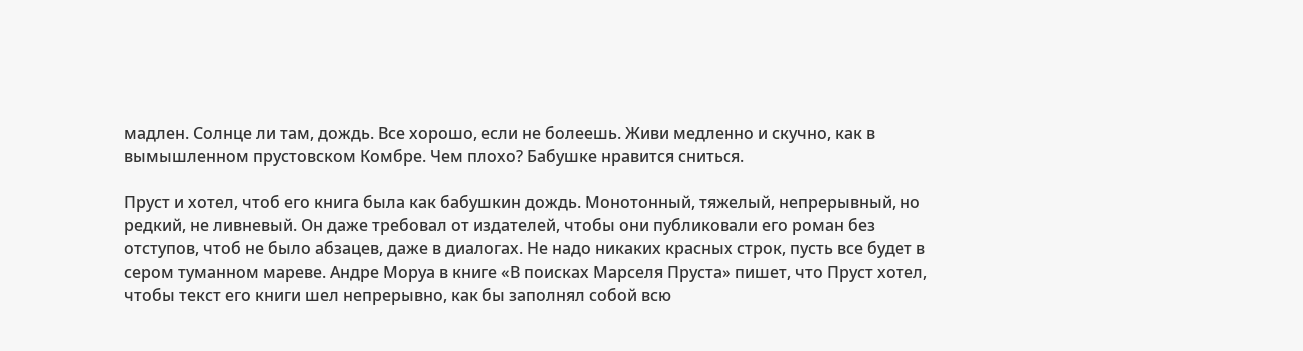мадлен. Солнце ли там, дождь. Все хорошо, если не болеешь. Живи медленно и скучно, как в вымышленном прустовском Комбре. Чем плохо? Бабушке нравится сниться.

Пруст и хотел, чтоб его книга была как бабушкин дождь. Монотонный, тяжелый, непрерывный, но редкий, не ливневый. Он даже требовал от издателей, чтобы они публиковали его роман без отступов, чтоб не было абзацев, даже в диалогах. Не надо никаких красных строк, пусть все будет в сером туманном мареве. Андре Моруа в книге «В поисках Марселя Пруста» пишет, что Пруст хотел, чтобы текст его книги шел непрерывно, как бы заполнял собой всю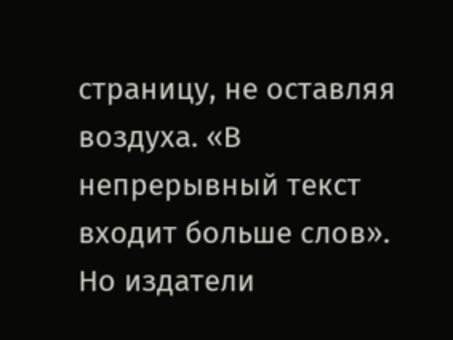страницу, не оставляя воздуха. «В непрерывный текст входит больше слов». Но издатели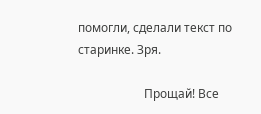помогли, сделали текст по старинке. Зря.

                      Прощай! Все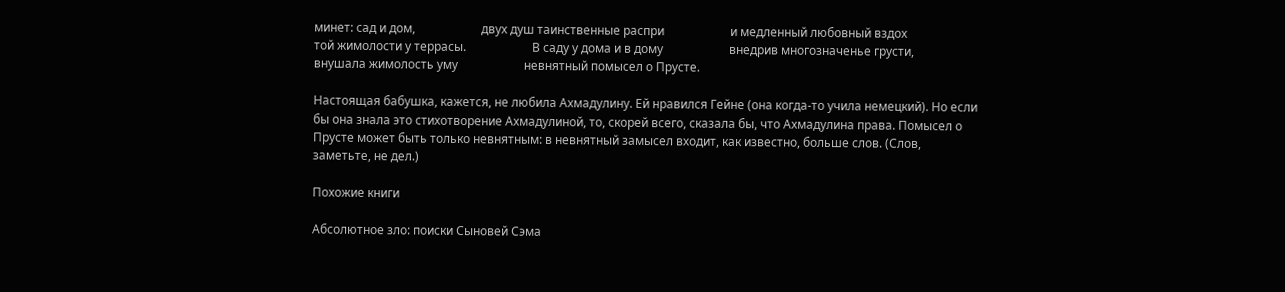минет: сад и дом,                      двух душ таинственные распри                      и медленный любовный вздох                      той жимолости у террасы.                      В саду у дома и в дому                      внедрив многозначенье грусти,                      внушала жимолость уму                      невнятный помысел о Прусте.

Настоящая бабушка, кажется, не любила Ахмадулину. Ей нравился Гейне (она когда-то учила немецкий). Но если бы она знала это стихотворение Ахмадулиной, то, скорей всего, сказала бы, что Ахмадулина права. Помысел о Прусте может быть только невнятным: в невнятный замысел входит, как известно, больше слов. (Слов, заметьте, не дел.)

Похожие книги

Абсолютное зло: поиски Сыновей Сэма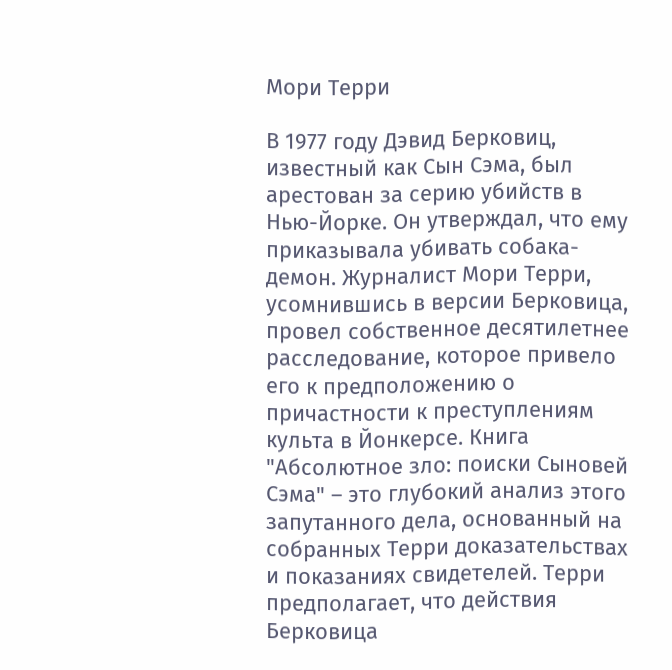Мори Терри

В 1977 году Дэвид Берковиц, известный как Сын Сэма, был арестован за серию убийств в Нью-Йорке. Он утверждал, что ему приказывала убивать собака-демон. Журналист Мори Терри, усомнившись в версии Берковица, провел собственное десятилетнее расследование, которое привело его к предположению о причастности к преступлениям культа в Йонкерсе. Книга "Абсолютное зло: поиски Сыновей Сэма" – это глубокий анализ этого запутанного дела, основанный на собранных Терри доказательствах и показаниях свидетелей. Терри предполагает, что действия Берковица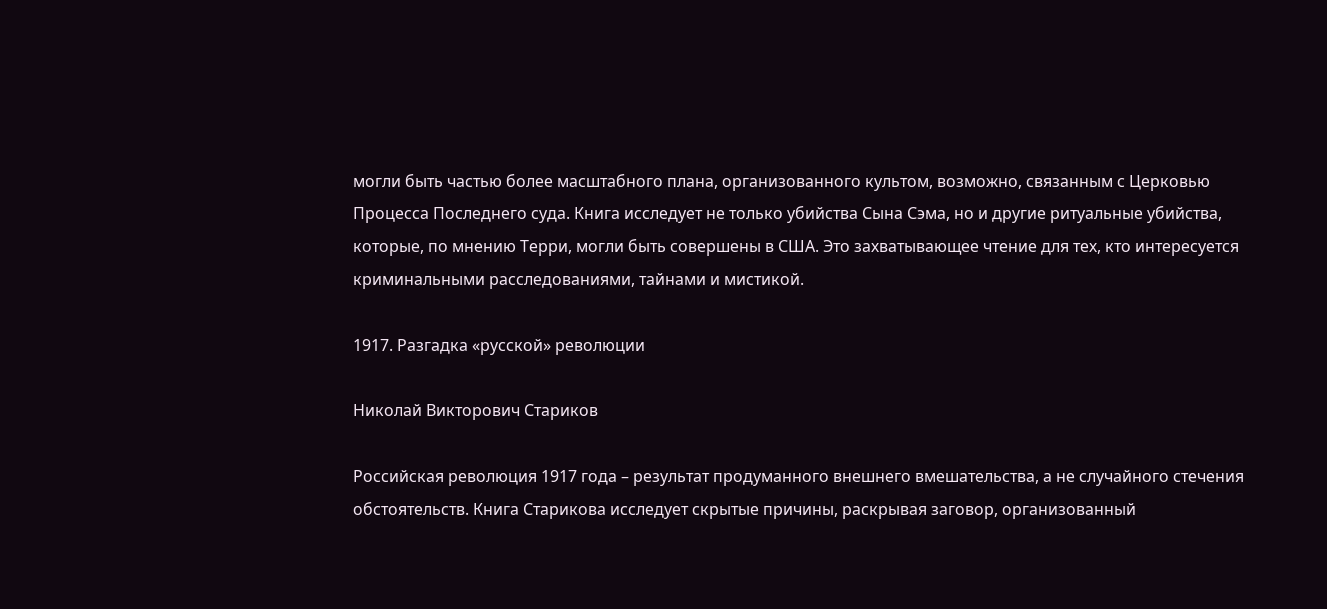могли быть частью более масштабного плана, организованного культом, возможно, связанным с Церковью Процесса Последнего суда. Книга исследует не только убийства Сына Сэма, но и другие ритуальные убийства, которые, по мнению Терри, могли быть совершены в США. Это захватывающее чтение для тех, кто интересуется криминальными расследованиями, тайнами и мистикой.

1917. Разгадка «русской» революции

Николай Викторович Стариков

Российская революция 1917 года – результат продуманного внешнего вмешательства, а не случайного стечения обстоятельств. Книга Старикова исследует скрытые причины, раскрывая заговор, организованный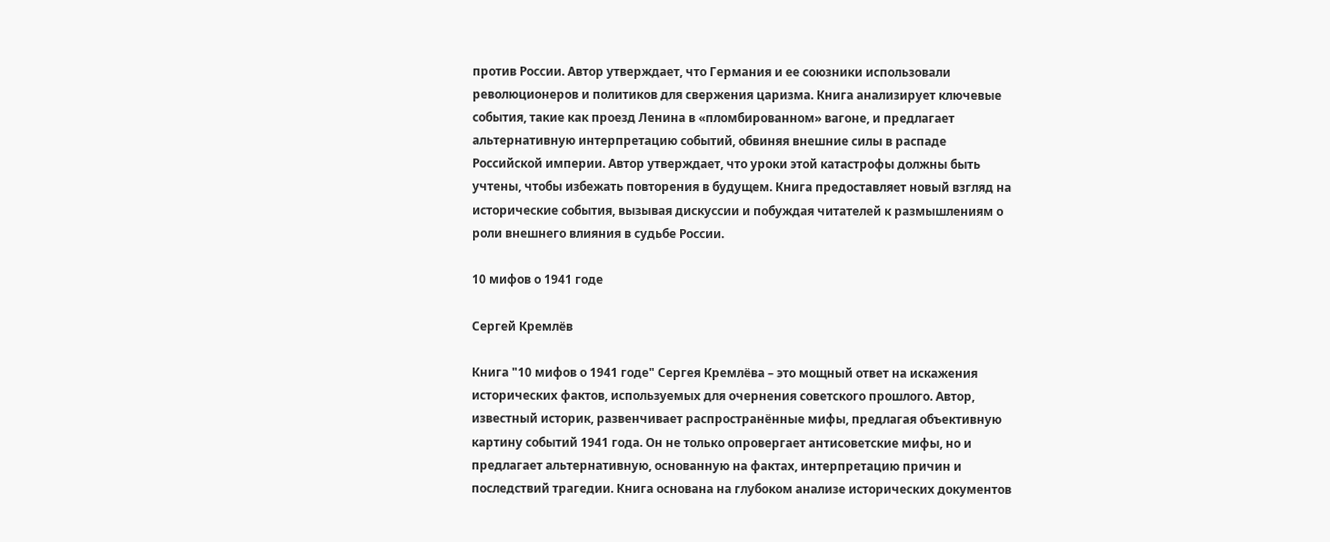против России. Автор утверждает, что Германия и ее союзники использовали революционеров и политиков для свержения царизма. Книга анализирует ключевые события, такие как проезд Ленина в «пломбированном» вагоне, и предлагает альтернативную интерпретацию событий, обвиняя внешние силы в распаде Российской империи. Автор утверждает, что уроки этой катастрофы должны быть учтены, чтобы избежать повторения в будущем. Книга предоставляет новый взгляд на исторические события, вызывая дискуссии и побуждая читателей к размышлениям о роли внешнего влияния в судьбе России.

10 мифов о 1941 годе

Сергей Кремлёв

Книга "10 мифов о 1941 годе" Сергея Кремлёва – это мощный ответ на искажения исторических фактов, используемых для очернения советского прошлого. Автор, известный историк, развенчивает распространённые мифы, предлагая объективную картину событий 1941 года. Он не только опровергает антисоветские мифы, но и предлагает альтернативную, основанную на фактах, интерпретацию причин и последствий трагедии. Книга основана на глубоком анализе исторических документов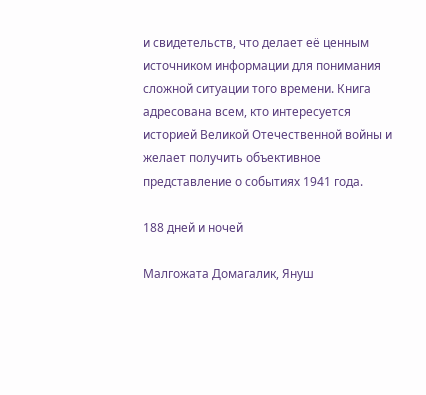и свидетельств, что делает её ценным источником информации для понимания сложной ситуации того времени. Книга адресована всем, кто интересуется историей Великой Отечественной войны и желает получить объективное представление о событиях 1941 года.

188 дней и ночей

Малгожата Домагалик, Януш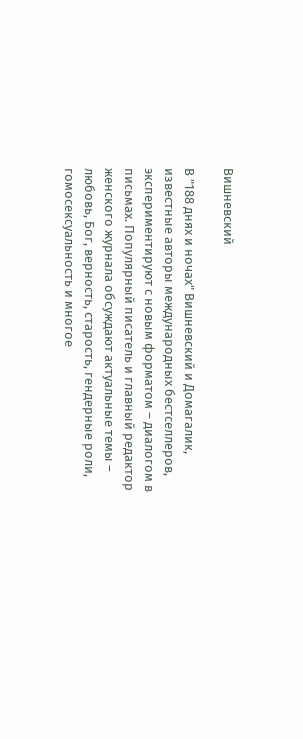Вишневский

В "188 днях и ночах" Вишневский и Домагалик, известные авторы международных бестселлеров, экспериментируют с новым форматом – диалогом в письмах. Популярный писатель и главный редактор женского журнала обсуждают актуальные темы – любовь, Бог, верность, старость, гендерные роли, гомосексуальность и многое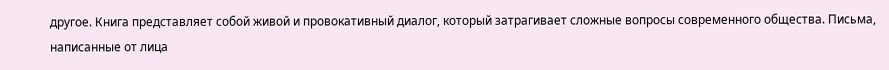другое. Книга представляет собой живой и провокативный диалог, который затрагивает сложные вопросы современного общества. Письма, написанные от лица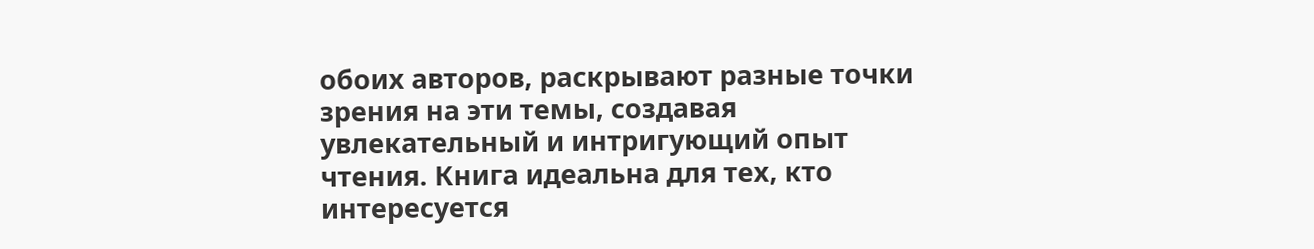обоих авторов, раскрывают разные точки зрения на эти темы, создавая увлекательный и интригующий опыт чтения. Книга идеальна для тех, кто интересуется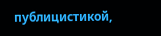публицистикой,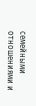семейными отношениями и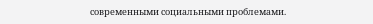современными социальными проблемами.